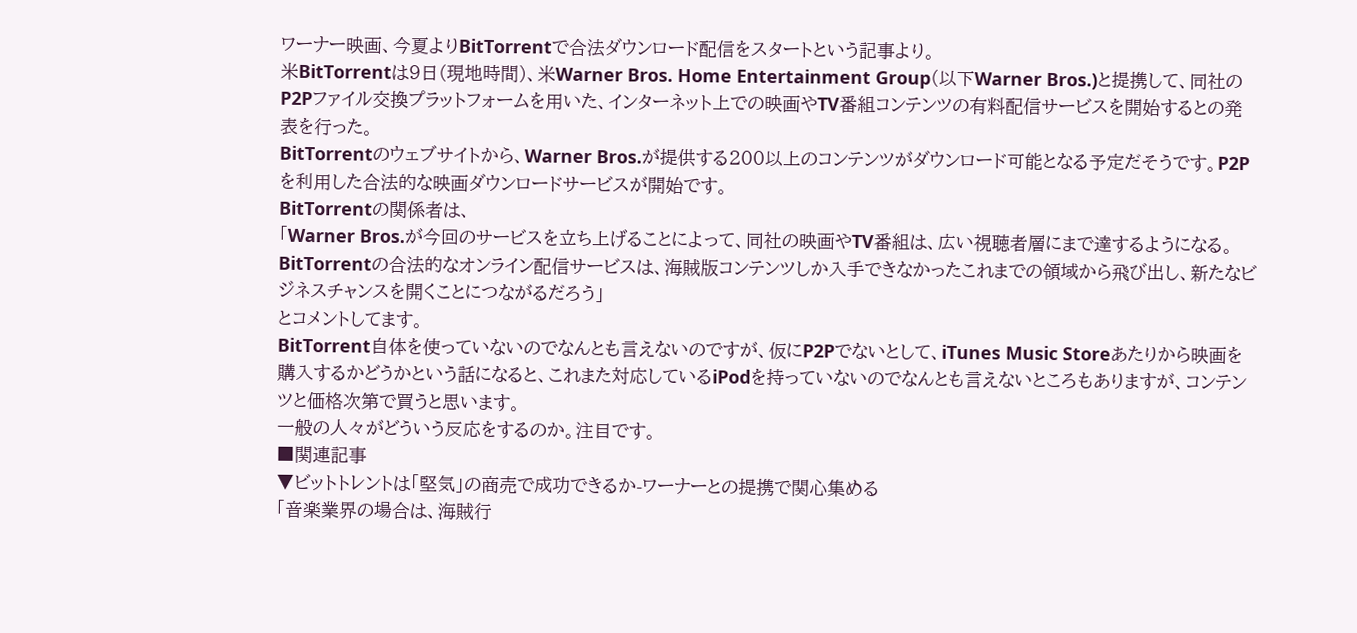ワーナー映画、今夏よりBitTorrentで合法ダウンロード配信をスタートという記事より。
米BitTorrentは9日(現地時間)、米Warner Bros. Home Entertainment Group(以下Warner Bros.)と提携して、同社のP2Pファイル交換プラットフォームを用いた、インターネット上での映画やTV番組コンテンツの有料配信サービスを開始するとの発表を行った。
BitTorrentのウェブサイトから、Warner Bros.が提供する200以上のコンテンツがダウンロード可能となる予定だそうです。P2Pを利用した合法的な映画ダウンロードサービスが開始です。
BitTorrentの関係者は、
「Warner Bros.が今回のサービスを立ち上げることによって、同社の映画やTV番組は、広い視聴者層にまで達するようになる。BitTorrentの合法的なオンライン配信サービスは、海賊版コンテンツしか入手できなかったこれまでの領域から飛び出し、新たなビジネスチャンスを開くことにつながるだろう」
とコメントしてます。
BitTorrent自体を使っていないのでなんとも言えないのですが、仮にP2Pでないとして、iTunes Music Storeあたりから映画を購入するかどうかという話になると、これまた対応しているiPodを持っていないのでなんとも言えないところもありますが、コンテンツと価格次第で買うと思います。
一般の人々がどういう反応をするのか。注目です。
■関連記事
▼ビットトレントは「堅気」の商売で成功できるか-ワーナーとの提携で関心集める
「音楽業界の場合は、海賊行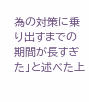為の対策に乗り出すまでの期間が長すぎた」と述べた上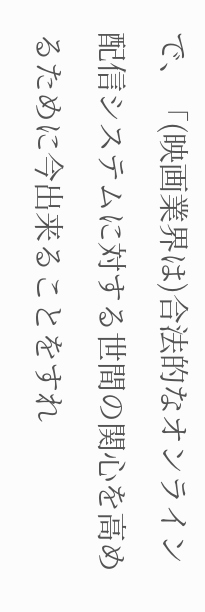で、「(映画業界は)合法的なオンライン配信システムに対する世間の関心を高めるために今出来ることをすれ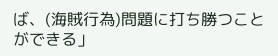ば、(海賊行為)問題に打ち勝つことができる」